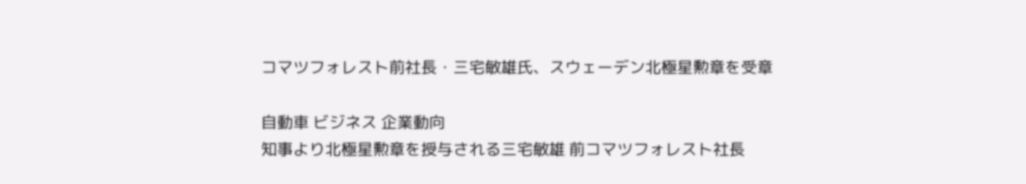コマツフォレスト前社長・三宅敏雄氏、スウェーデン北極星勲章を受章

自動車 ビジネス 企業動向
知事より北極星勲章を授与される三宅敏雄 前コマツフォレスト社長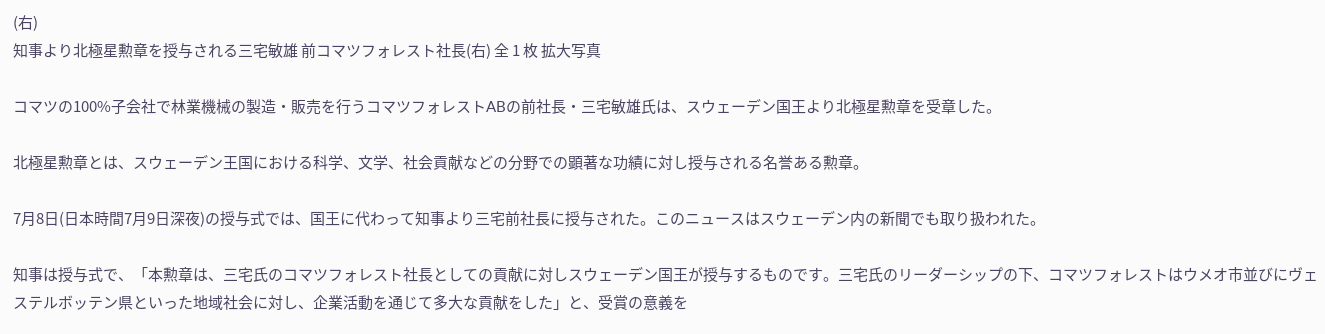(右)
知事より北極星勲章を授与される三宅敏雄 前コマツフォレスト社長(右) 全 1 枚 拡大写真

コマツの100%子会社で林業機械の製造・販売を行うコマツフォレストABの前社長・三宅敏雄氏は、スウェーデン国王より北極星勲章を受章した。

北極星勲章とは、スウェーデン王国における科学、文学、社会貢献などの分野での顕著な功績に対し授与される名誉ある勲章。

7月8日(日本時間7月9日深夜)の授与式では、国王に代わって知事より三宅前社長に授与された。このニュースはスウェーデン内の新聞でも取り扱われた。

知事は授与式で、「本勲章は、三宅氏のコマツフォレスト社長としての貢献に対しスウェーデン国王が授与するものです。三宅氏のリーダーシップの下、コマツフォレストはウメオ市並びにヴェステルボッテン県といった地域社会に対し、企業活動を通じて多大な貢献をした」と、受賞の意義を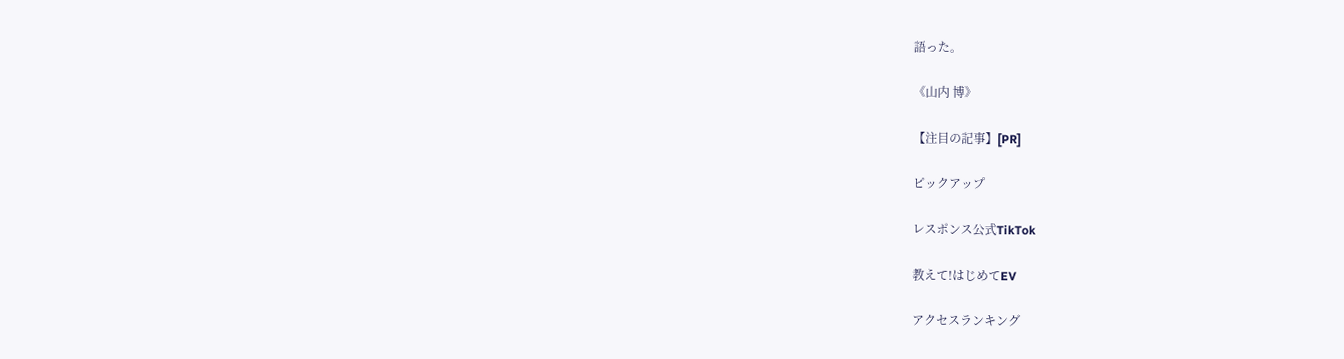語った。

《山内 博》

【注目の記事】[PR]

ピックアップ

レスポンス公式TikTok

教えて!はじめてEV

アクセスランキング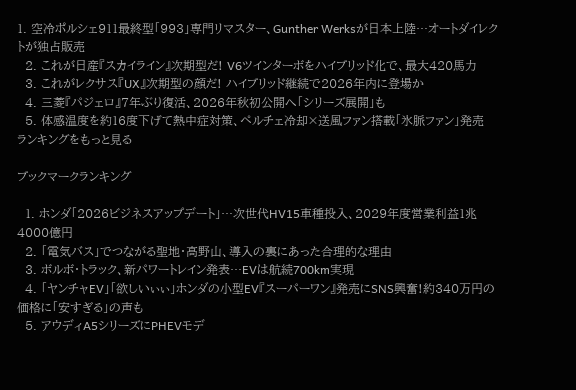1. 空冷ポルシェ911最終型「993」専門リマスター、Gunther Werksが日本上陸…オートダイレクトが独占販売
  2. これが日産『スカイライン』次期型だ! V6ツインターボをハイブリッド化で、最大420馬力
  3. これがレクサス『UX』次期型の顔だ! ハイブリッド継続で2026年内に登場か
  4. 三菱『パジェロ』7年ぶり復活、2026年秋初公開へ「シリーズ展開」も
  5. 体感温度を約16度下げて熱中症対策、ペルチェ冷却×送風ファン搭載「氷脈ファン」発売
ランキングをもっと見る

ブックマークランキング

  1. ホンダ「2026ビジネスアップデート」…次世代HV15車種投入、2029年度営業利益1兆4000億円
  2. 「電気バス」でつながる聖地・高野山、導入の裏にあった合理的な理由
  3. ボルボ・トラック、新パワートレイン発表…EVは航続700km実現
  4. 「ヤンチャEV」「欲しいぃぃ」ホンダの小型EV『スーパーワン』発売にSNS興奮!約340万円の価格に「安すぎる」の声も
  5. アウディA5シリーズにPHEVモデ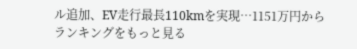ル追加、EV走行最長110kmを実現…1151万円から
ランキングをもっと見る